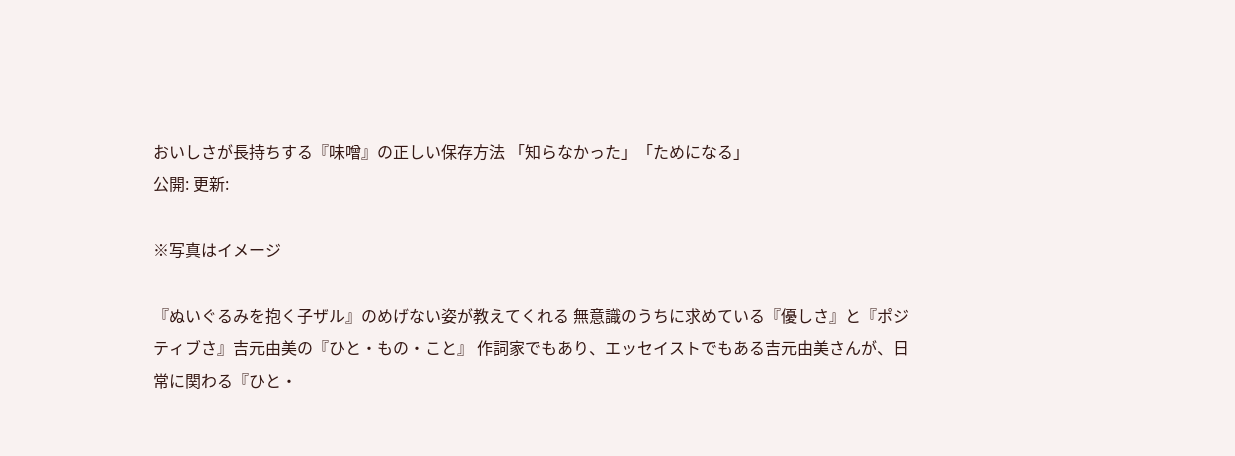おいしさが長持ちする『味噌』の正しい保存方法 「知らなかった」「ためになる」
公開: 更新:

※写真はイメージ

『ぬいぐるみを抱く子ザル』のめげない姿が教えてくれる 無意識のうちに求めている『優しさ』と『ポジティブさ』吉元由美の『ひと・もの・こと』 作詞家でもあり、エッセイストでもある吉元由美さんが、日常に関わる『ひと・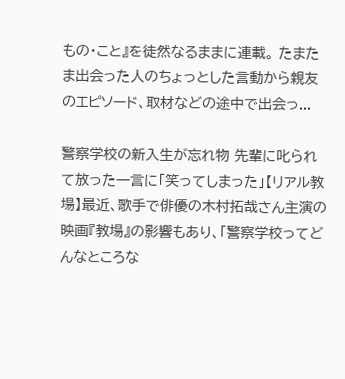もの・こと』を徒然なるままに連載。 たまたま出会った人のちょっとした言動から親友のエピソード、取材などの途中で出会っ...

警察学校の新入生が忘れ物 先輩に叱られて放った一言に「笑ってしまった」【リアル教場】最近、歌手で俳優の木村拓哉さん主演の映画『教場』の影響もあり、「警察学校ってどんなところな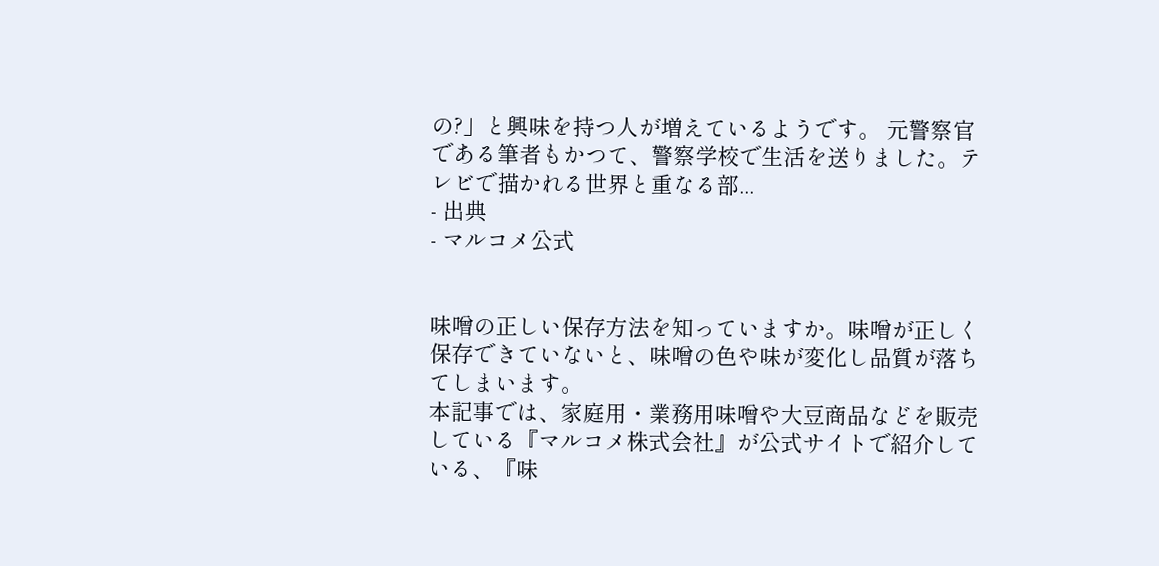の?」と興味を持つ人が増えているようです。 元警察官である筆者もかつて、警察学校で生活を送りました。テレビで描かれる世界と重なる部...
- 出典
- マルコメ公式


味噌の正しい保存方法を知っていますか。味噌が正しく保存できていないと、味噌の色や味が変化し品質が落ちてしまいます。
本記事では、家庭用・業務用味噌や大豆商品などを販売している『マルコメ株式会社』が公式サイトで紹介している、『味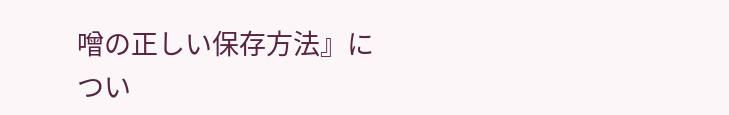噌の正しい保存方法』につい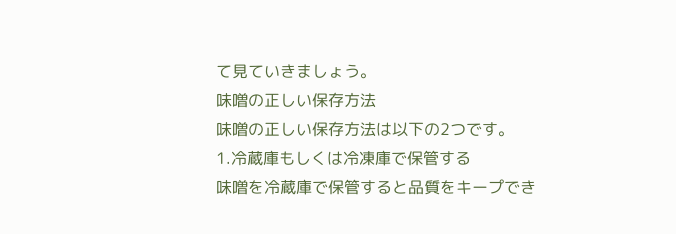て見ていきましょう。
味噌の正しい保存方法
味噌の正しい保存方法は以下の2つです。
1.冷蔵庫もしくは冷凍庫で保管する
味噌を冷蔵庫で保管すると品質をキープでき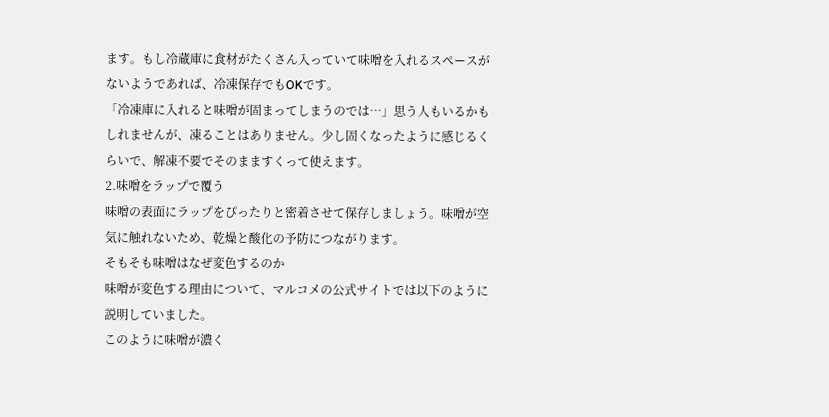ます。もし冷蔵庫に食材がたくさん入っていて味噌を入れるスペースがないようであれば、冷凍保存でもOKです。
「冷凍庫に入れると味噌が固まってしまうのでは…」思う人もいるかもしれませんが、凍ることはありません。少し固くなったように感じるくらいで、解凍不要でそのまますくって使えます。
2.味噌をラップで覆う
味噌の表面にラップをぴったりと密着させて保存しましょう。味噌が空気に触れないため、乾燥と酸化の予防につながります。
そもそも味噌はなぜ変色するのか
味噌が変色する理由について、マルコメの公式サイトでは以下のように説明していました。
このように味噌が濃く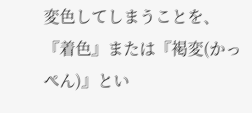変色してしまうことを、『着色』または『褐変(かっぺん)』とい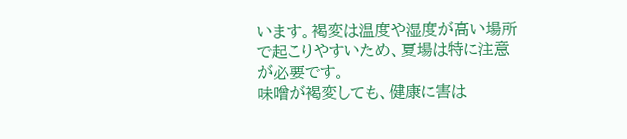います。褐変は温度や湿度が高い場所で起こりやすいため、夏場は特に注意が必要です。
味噌が褐変しても、健康に害は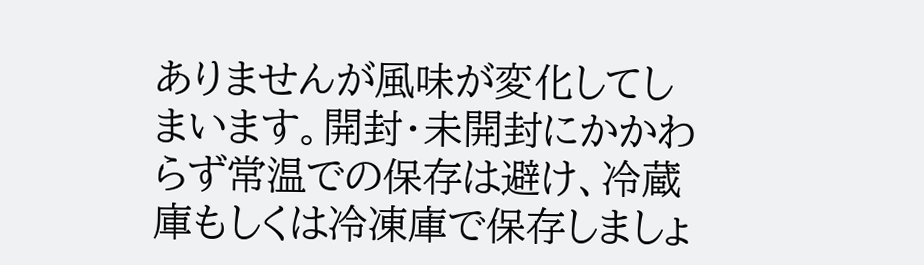ありませんが風味が変化してしまいます。開封・未開封にかかわらず常温での保存は避け、冷蔵庫もしくは冷凍庫で保存しましょ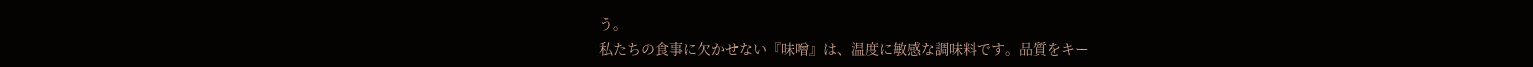う。
私たちの食事に欠かせない『味噌』は、温度に敏感な調味料です。品質をキー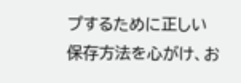プするために正しい保存方法を心がけ、お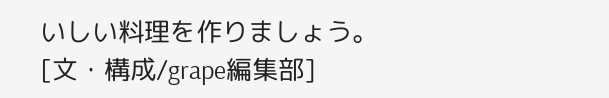いしい料理を作りましょう。
[文・構成/grape編集部]